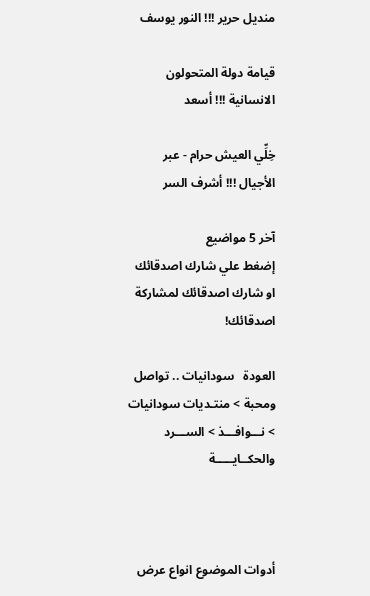منديل حرير !!! النور يوسف

قيامة دولة المتحولون الانسانية !!! أسعد

خِلِّي العيش حرام - عبر الأجيال !!! أشرف السر

آخر 5 مواضيع
إضغط علي شارك اصدقائك او شارك اصدقائك لمشاركة اصدقائك!

العودة   سودانيات .. تواصل ومحبة > منتـديات سودانيات > نـــوافـــذ > الســـرد والحكــايـــــة



أدوات الموضوع انواع عرض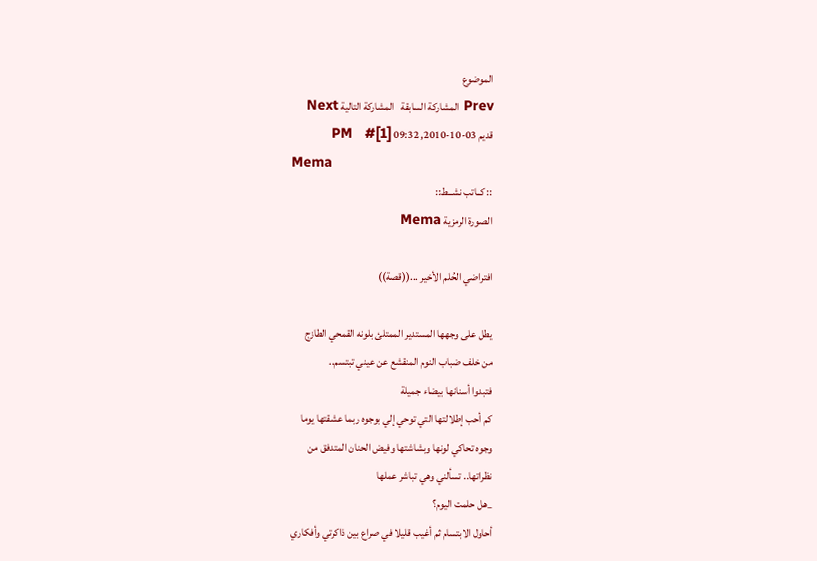الموضوع
Prev المشاركة السابقة   المشاركة التالية Next
قديم 03-10-2010, 09:32 PM   #[1]
Mema
:: كــاتب نشــط::
الصورة الرمزية Mema

افتراضي الحُلم الأخير ...((قصة))

يطل على وجهها المستدير الممتلئ بلونه القمحي الطازج
من خلف ضباب النوم المنقشع عن عيني تبتسم..
فتبدوا أسنانها بيضاء جميلة
كم أحب إطلالتها التي توحي إلي بوجوه ربما عشقتها يوما
وجوه تحاكي لونها وبشاشتها وفيض الحنان المتدفق من
نظراتها.. تسألني وهي تباشر عملها
_هل حلمت اليوم؟
أحاول الابتسام ثم أغيب قليلا في صراع بين ذاكرتي وأفكاري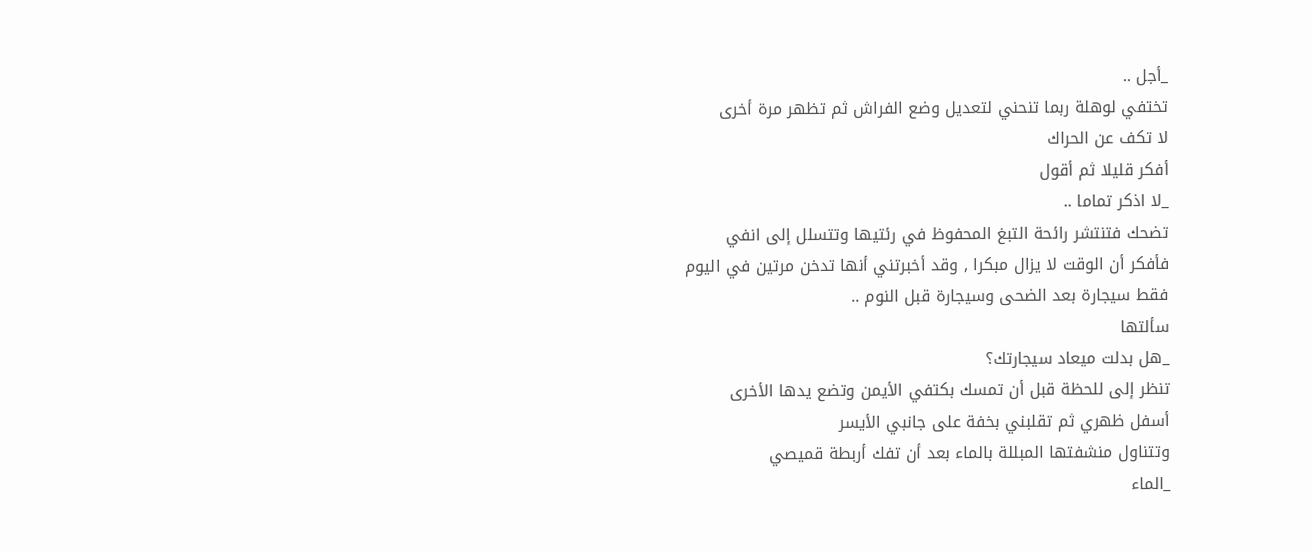_أجل ..
تختفي لوهلة ربما تنحني لتعديل وضع الفراش ثم تظهر مرة أخرى
لا تكف عن الحراك
أفكر قليلا ثم أقول
_لا اذكر تماما ..
تضحك فتنتشر رائحة التبغ المحفوظ في رئتيها وتتسلل إلى انفي
فأفكر أن الوقت لا يزال مبكرا , وقد أخبرتني أنها تدخن مرتين في اليوم
فقط سيجارة بعد الضحى وسيجارة قبل النوم ..
سألتها
_هل بدلت ميعاد سيجارتك؟
تنظر إلى للحظة قبل أن تمسك بكتفي الأيمن وتضع يدها الأخرى
أسفل ظهري ثم تقلبني بخفة على جانبي الأيسر
وتتناول منشفتها المبللة بالماء بعد أن تفك أربطة قميصي
_الماء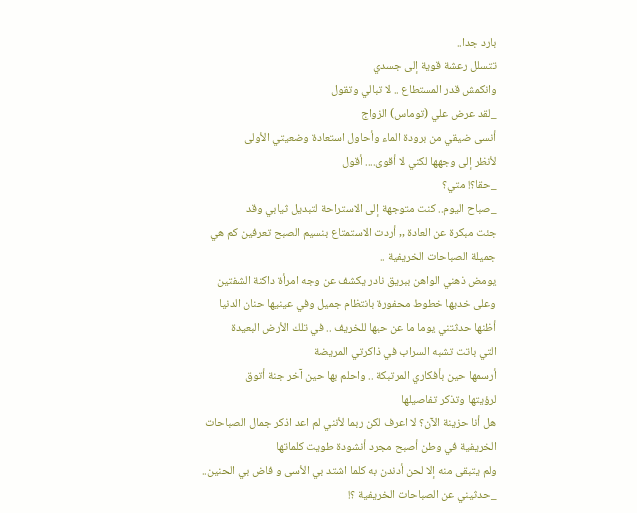بارد جدا..
تتسلل رعشة قوية إلى جسدي
وانكمش قدر المستطاع .. لا تبالي وتقول
_لقد عرض علي (توماس) الزواج
أنسى ضيقي من برودة الماء وأحاول استعادة وضعيتي الأولى
لأنظر إلى وجهها لكني لا أقوى.... أقول
_حقا؟! متي؟
_صباح اليوم.. كنت متوجهة إلى الاستراحة لتبديل ثيابي وقد
جئت مبكرة عن العادة ,, أردت الاستمتاع بنسيم الصبح تعرفين كم هي
جميلة الصباحات الخريفية ..
يومض ذهني الواهن ببريق نادر يكشف عن وجه امرأة داكنة الشفتين
وعلى خديها خطوط محفورة بانتظام جميل وفي عينيها حنان الدنيا
أظنها حدثتني يوما ما عن حبها للخريف .. في تلك الأرض البعيدة
التي باتت تشبه السراب في ذاكرتي المريضة
أرسمها حين بأفكاري المرتبكة .. واحلم بها حين آخر جنة أتوق
لرؤيتها وتذكر تفاصيلها
هل أنا حزينة الآن؟ لا اعرف لكن ربما لأنني لم اعد اذكر جمال الصباحات
الخريفية في وطن أصبح مجرد أنشودة طويت كلماتها
ولم يتبقى منه إلا لحن أدندن به كلما اشتد بي الأسى و فاض بي الحنين..
_حدثيني عن الصباحات الخريفية ؟!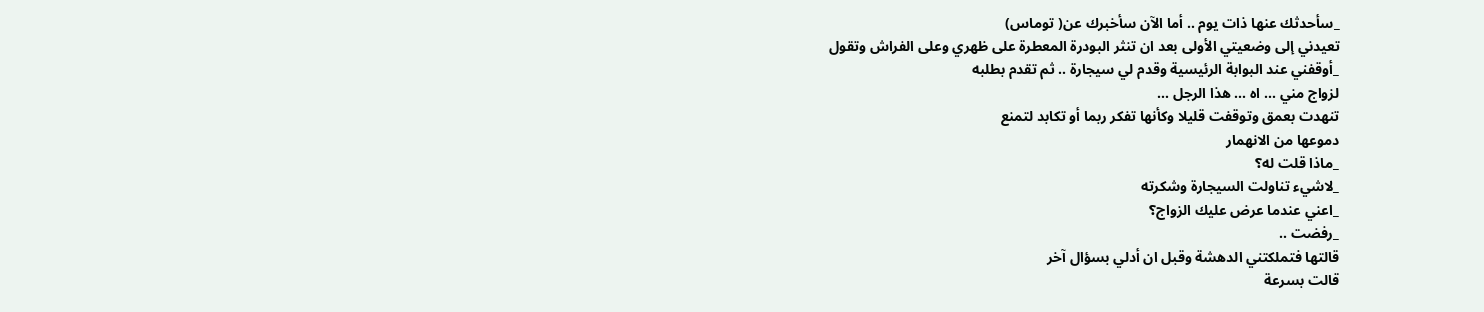_سأحدثك عنها ذات يوم .. أما الآن سأخبرك عن( توماس)
تعيدني إلى وضعيتي الأولى بعد ان تنثر البودرة المعطرة على ظهري وعلى الفراش وتقول
_أوقفني عند البوابة الرئيسية وقدم لي سيجارة .. ثم تقدم بطلبه
لزواج مني ... اه ... هذا الرجل ...
تنهدت بعمق وتوقفت قليلا وكأنها تفكر ربما أو تكابد لتمنع
دموعها من الانهمار
_ماذا قلت له؟
_لاشيء تناولت السيجارة وشكرته
_اعني عندما عرض عليك الزواج؟
_رفضت ..
قالتها فتملكتني الدهشة وقبل ان أدلي بسؤال آخر
قالت بسرعة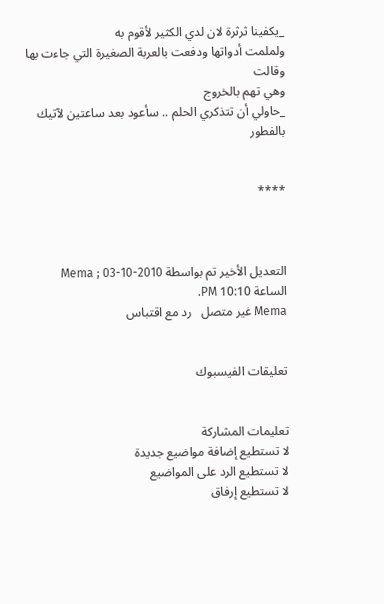_يكفينا ثرثرة لان لدي الكثير لأقوم به
ولملمت أدواتها ودفعت بالعربة الصغيرة التي جاءت بها وقالت
وهي تهم بالخروج
_حاولي أن تتذكري الحلم .. سأعود بعد ساعتين لآتيك بالفطور


****



التعديل الأخير تم بواسطة Mema ; 03-10-2010 الساعة 10:10 PM.
Mema غير متصل   رد مع اقتباس


تعليقات الفيسبوك


تعليمات المشاركة
لا تستطيع إضافة مواضيع جديدة
لا تستطيع الرد على المواضيع
لا تستطيع إرفاق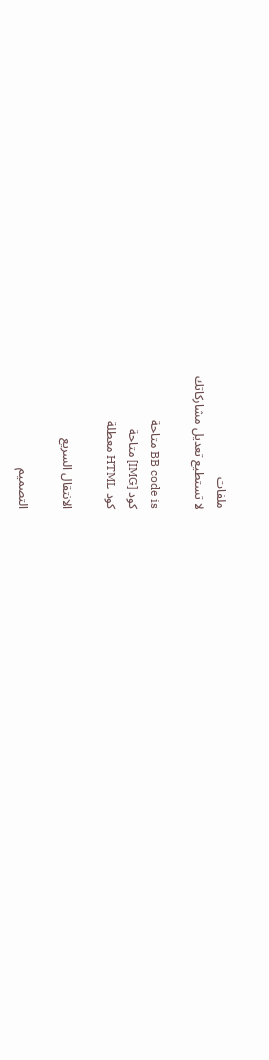ملفات
لا تستطيع تعديل مشاركاتك

BB code is متاحة
كود [IMG] متاحة
كود HTML معطلة

الانتقال السريع

التصميم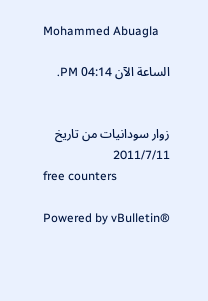Mohammed Abuagla

الساعة الآن 04:14 PM.


زوار سودانيات من تاريخ 2011/7/11
free counters

Powered by vBulletin®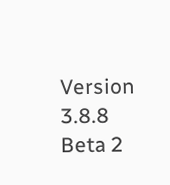Version 3.8.8 Beta 2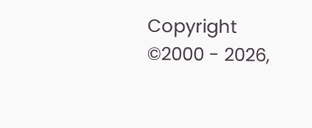Copyright ©2000 - 2026,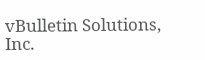vBulletin Solutions, Inc.